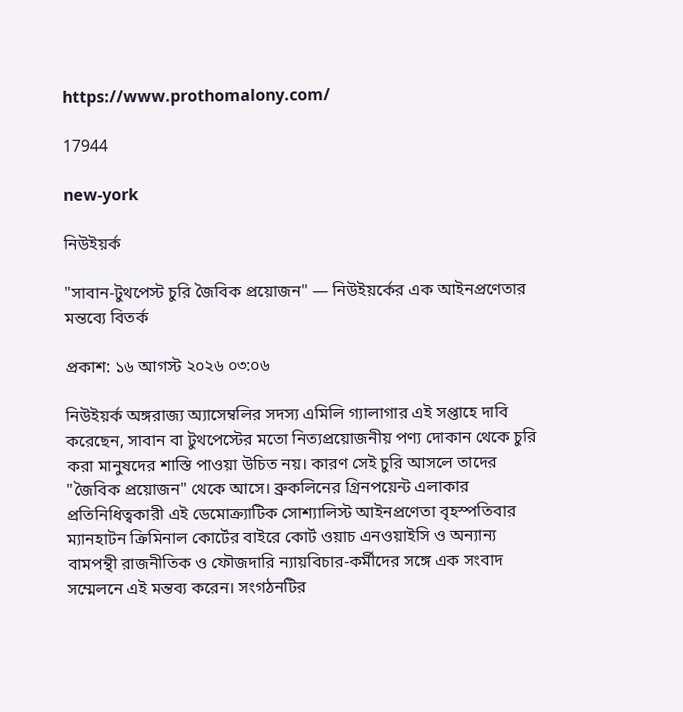https://www.prothomalony.com/

17944

new-york

নিউইয়র্ক

"সাবান-টুথপেস্ট চুরি জৈবিক প্রয়োজন" — নিউইয়র্কের এক আইনপ্রণেতার মন্তব্যে বিতর্ক

প্রকাশ: ১৬ আগস্ট ২০২৬ ০৩:০৬

নিউইয়র্ক অঙ্গরাজ্য অ্যাসেম্বলির সদস্য এমিলি গ্যালাগার এই সপ্তাহে দাবি করেছেন, সাবান বা টুথপেস্টের মতো নিত্যপ্রয়োজনীয় পণ্য দোকান থেকে চুরি করা মানুষদের শাস্তি পাওয়া উচিত নয়। কারণ সেই চুরি আসলে তাদের "জৈবিক প্রয়োজন" থেকে আসে। ব্রুকলিনের গ্রিনপয়েন্ট এলাকার প্রতিনিধিত্বকারী এই ডেমোক্র্যাটিক সোশ্যালিস্ট আইনপ্রণেতা বৃহস্পতিবার ম্যানহাটন ক্রিমিনাল কোর্টের বাইরে কোর্ট ওয়াচ এনওয়াইসি ও অন্যান্য বামপন্থী রাজনীতিক ও ফৌজদারি ন্যায়বিচার-কর্মীদের সঙ্গে এক সংবাদ সম্মেলনে এই মন্তব্য করেন। সংগঠনটির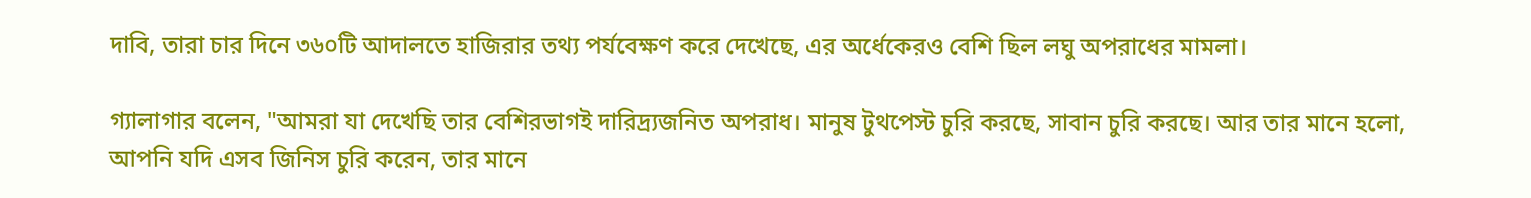দাবি, তারা চার দিনে ৩৬০টি আদালতে হাজিরার তথ্য পর্যবেক্ষণ করে দেখেছে, এর অর্ধেকেরও বেশি ছিল লঘু অপরাধের মামলা।

গ্যালাগার বলেন, "আমরা যা দেখেছি তার বেশিরভাগই দারিদ্র্যজনিত অপরাধ। মানুষ টুথপেস্ট চুরি করছে, সাবান চুরি করছে। আর তার মানে হলো, আপনি যদি এসব জিনিস চুরি করেন, তার মানে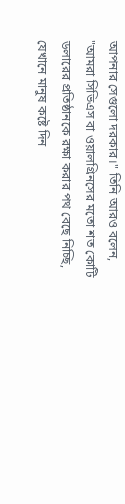আপনার সেগুলো দরকার।" তিনি আরও বলেন, "আমরা সিভিএস বা ওয়ালগ্রিনসের মতো শত কোটি ডলারের প্রতিষ্ঠানকে রক্ষা করার পথ বেছে নিচ্ছি, যেখানে মানুষ কষ্টে দিন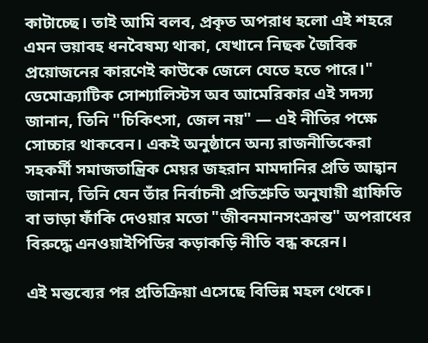কাটাচ্ছে। তাই আমি বলব, প্রকৃত অপরাধ হলো এই শহরে এমন ভয়াবহ ধনবৈষম্য থাকা, যেখানে নিছক জৈবিক প্রয়োজনের কারণেই কাউকে জেলে যেতে হতে পারে।" ডেমোক্র্যাটিক সোশ্যালিস্টস অব আমেরিকার এই সদস্য জানান, তিনি "চিকিৎসা, জেল নয়" — এই নীতির পক্ষে সোচ্চার থাকবেন। একই অনুষ্ঠানে অন্য রাজনীতিকেরা সহকর্মী সমাজতান্ত্রিক মেয়র জহরান মামদানির প্রতি আহ্বান জানান, তিনি যেন তাঁর নির্বাচনী প্রতিশ্রুতি অনুযায়ী গ্রাফিতি বা ভাড়া ফাঁকি দেওয়ার মতো "জীবনমানসংক্রান্ত" অপরাধের বিরুদ্ধে এনওয়াইপিডির কড়াকড়ি নীতি বন্ধ করেন।

এই মন্তব্যের পর প্রতিক্রিয়া এসেছে বিভিন্ন মহল থেকে।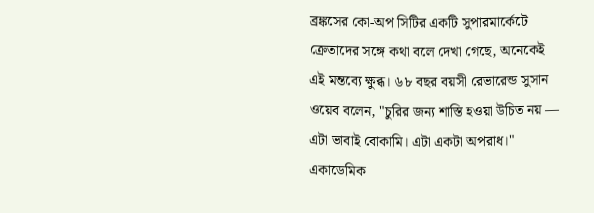ব্রঙ্কসের কো-অপ সিটির একটি সুপারমার্কেটে ক্রেতাদের সঙ্গে কথা বলে দেখা গেছে, অনেকেই এই মন্তব্যে ক্ষুব্ধ। ৬৮ বছর বয়সী রেভারেন্ড সুসান ওয়েব বলেন, "চুরির জন্য শাস্তি হওয়া উচিত নয় — এটা ভাবাই বোকামি। এটা একটা অপরাধ।" একাডেমিক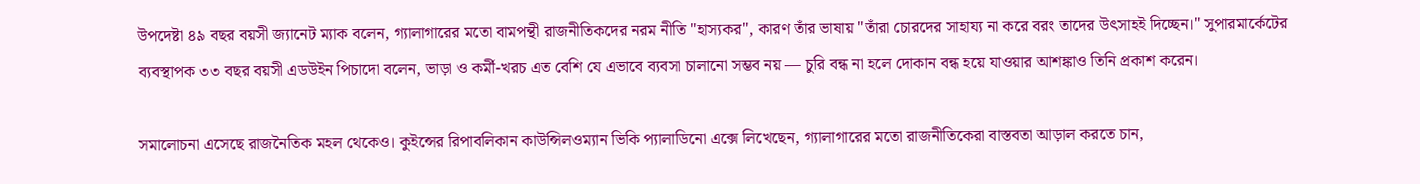উপদেষ্টা ৪৯ বছর বয়সী জ্যানেট ম্যাক বলেন, গ্যালাগারের মতো বামপন্থী রাজনীতিকদের নরম নীতি "হাস্যকর", কারণ তাঁর ভাষায় "তাঁরা চোরদের সাহায্য না করে বরং তাদের উৎসাহই দিচ্ছেন।" সুপারমার্কেটের ব্যবস্থাপক ৩৩ বছর বয়সী এডউইন পিচাদো বলেন, ভাড়া ও কর্মী-খরচ এত বেশি যে এভাবে ব্যবসা চালানো সম্ভব নয় — চুরি বন্ধ না হলে দোকান বন্ধ হয়ে যাওয়ার আশঙ্কাও তিনি প্রকাশ করেন।

সমালোচনা এসেছে রাজনৈতিক মহল থেকেও। কুইন্সের রিপাবলিকান কাউন্সিলওম্যান ভিকি প্যালাডিনো এক্সে লিখেছেন, গ্যালাগারের মতো রাজনীতিকেরা বাস্তবতা আড়াল করতে চান,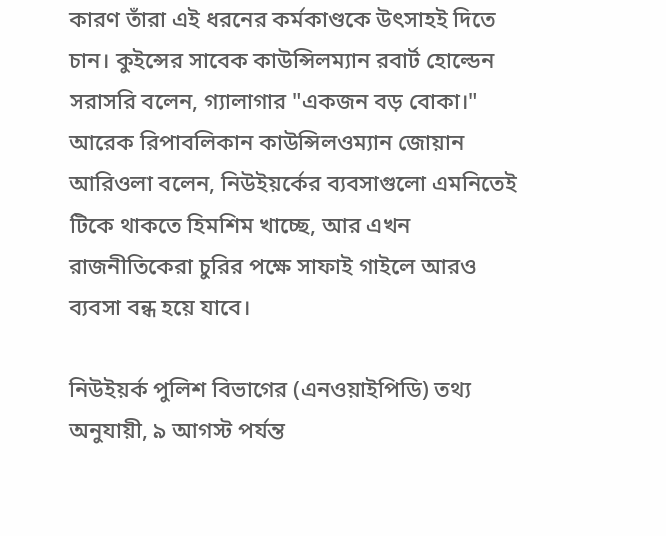কারণ তাঁরা এই ধরনের কর্মকাণ্ডকে উৎসাহই দিতে চান। কুইন্সের সাবেক কাউন্সিলম্যান রবার্ট হোল্ডেন সরাসরি বলেন, গ্যালাগার "একজন বড় বোকা।" আরেক রিপাবলিকান কাউন্সিলওম্যান জোয়ান আরিওলা বলেন, নিউইয়র্কের ব্যবসাগুলো এমনিতেই টিকে থাকতে হিমশিম খাচ্ছে, আর এখন রাজনীতিকেরা চুরির পক্ষে সাফাই গাইলে আরও ব্যবসা বন্ধ হয়ে যাবে।

নিউইয়র্ক পুলিশ বিভাগের (এনওয়াইপিডি) তথ্য অনুযায়ী, ৯ আগস্ট পর্যন্ত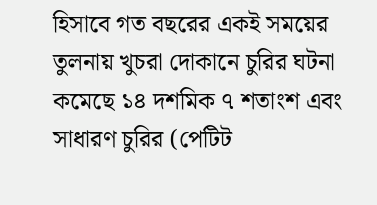হিসাবে গত বছরের একই সময়ের তুলনায় খুচরা দোকানে চুরির ঘটনা কমেছে ১৪ দশমিক ৭ শতাংশ এবং সাধারণ চুরির (পেটিট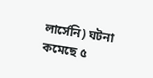লার্সেনি) ঘটনা কমেছে ৫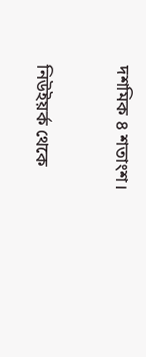দশমিক ৪ শতাংশ।


নিউইয়র্ক থেকে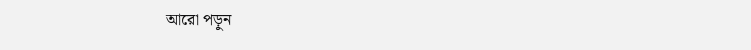আরো পড়ুন